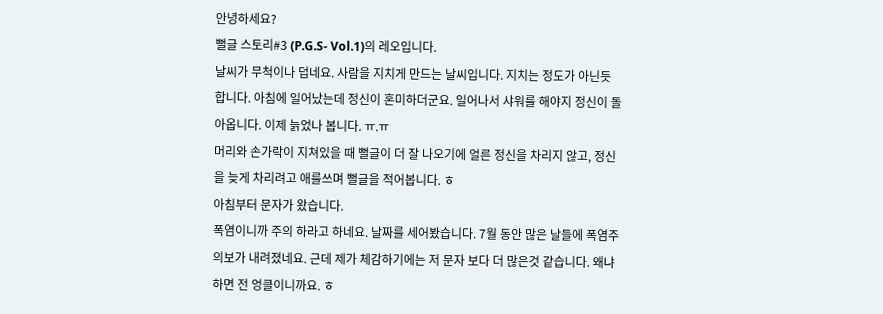안녕하세요?
뻘글 스토리#3 (P.G.S- Vol.1)의 레오입니다.
날씨가 무척이나 덥네요. 사람을 지치게 만드는 날씨입니다. 지치는 정도가 아닌듯 합니다. 아침에 일어났는데 정신이 혼미하더군요. 일어나서 샤워를 해야지 정신이 돌아옵니다. 이제 늙었나 봅니다. ㅠ.ㅠ
머리와 손가락이 지쳐있을 때 뻘글이 더 잘 나오기에 얼른 정신을 차리지 않고, 정신을 늦게 차리려고 애를쓰며 뻘글을 적어봅니다. ㅎ
아침부터 문자가 왔습니다.
폭염이니까 주의 하라고 하네요. 날짜를 세어봤습니다. 7월 동안 많은 날들에 폭염주의보가 내려졌네요. 근데 제가 체감하기에는 저 문자 보다 더 많은것 같습니다. 왜냐하면 전 엉클이니까요. ㅎ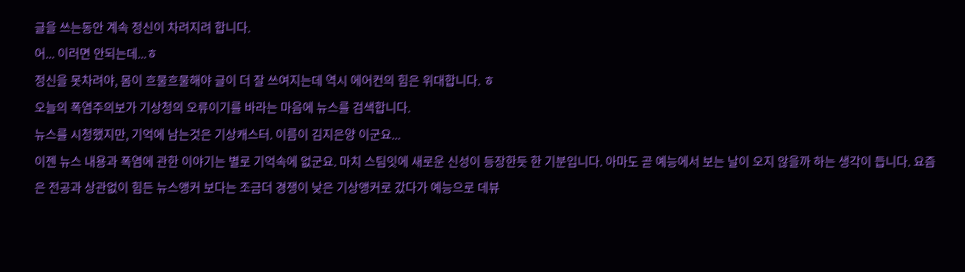글을 쓰는동안 계속 정신이 차려지려 합니다.
어... 이러면 안되는데...ㅎ
정신을 못차려야, 몸이 흐물흐물해야 글이 더 잘 쓰여지는데 역시 에어컨의 힘은 위대합니다. ㅎ
오늘의 폭염주의보가 기상청의 오류이기를 바라는 마음에 뉴스를 검색합니다.
뉴스를 시청했지만, 기억에 남는것은 기상캐스터. 이름이 김지은양 이군요...
이젠 뉴스 내용과 폭염에 관한 이야기는 별로 기억속에 없군요. 마치 스팀잇에 새로운 신성이 등장한듯 한 기분입니다. 아마도 곧 예능에서 보는 날이 오지 않을까 하는 생각이 듭니다. 요즘은 전공과 상관없이 힘든 뉴스앵커 보다는 조금더 경쟁이 낮은 기상앵커로 갔다가 예능으로 데뷰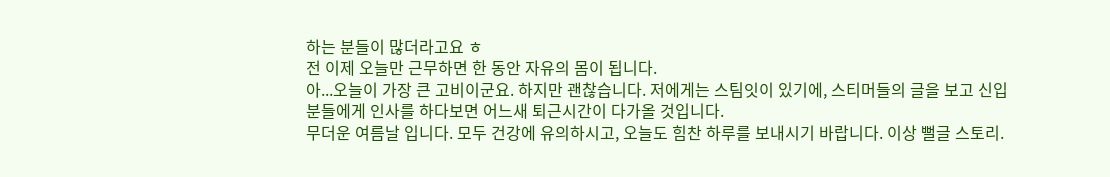하는 분들이 많더라고요 ㅎ
전 이제 오늘만 근무하면 한 동안 자유의 몸이 됩니다.
아...오늘이 가장 큰 고비이군요. 하지만 괜찮습니다. 저에게는 스팀잇이 있기에, 스티머들의 글을 보고 신입분들에게 인사를 하다보면 어느새 퇴근시간이 다가올 것입니다.
무더운 여름날 입니다. 모두 건강에 유의하시고, 오늘도 힘찬 하루를 보내시기 바랍니다. 이상 뻘글 스토리.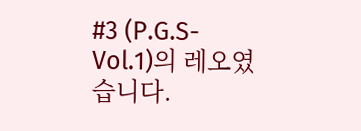#3 (P.G.S- Vol.1)의 레오였습니다.